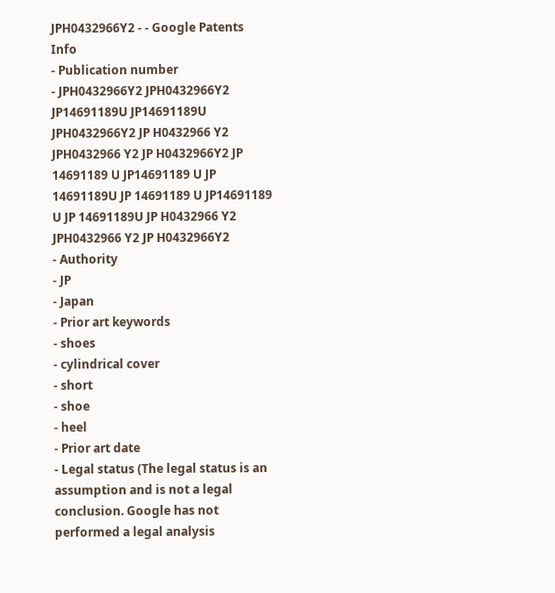JPH0432966Y2 - - Google Patents
Info
- Publication number
- JPH0432966Y2 JPH0432966Y2 JP14691189U JP14691189U JPH0432966Y2 JP H0432966 Y2 JPH0432966 Y2 JP H0432966Y2 JP 14691189 U JP14691189 U JP 14691189U JP 14691189 U JP14691189 U JP 14691189U JP H0432966 Y2 JPH0432966 Y2 JP H0432966Y2
- Authority
- JP
- Japan
- Prior art keywords
- shoes
- cylindrical cover
- short
- shoe
- heel
- Prior art date
- Legal status (The legal status is an assumption and is not a legal conclusion. Google has not performed a legal analysis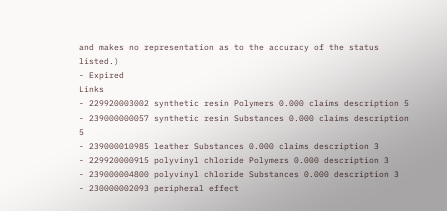and makes no representation as to the accuracy of the status listed.)
- Expired
Links
- 229920003002 synthetic resin Polymers 0.000 claims description 5
- 239000000057 synthetic resin Substances 0.000 claims description 5
- 239000010985 leather Substances 0.000 claims description 3
- 229920000915 polyvinyl chloride Polymers 0.000 description 3
- 239000004800 polyvinyl chloride Substances 0.000 description 3
- 230000002093 peripheral effect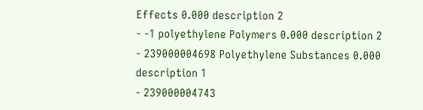Effects 0.000 description 2
- -1 polyethylene Polymers 0.000 description 2
- 239000004698 Polyethylene Substances 0.000 description 1
- 239000004743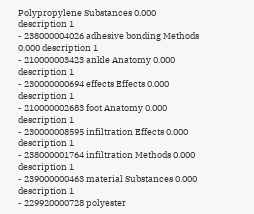Polypropylene Substances 0.000 description 1
- 238000004026 adhesive bonding Methods 0.000 description 1
- 210000003423 ankle Anatomy 0.000 description 1
- 230000000694 effects Effects 0.000 description 1
- 210000002683 foot Anatomy 0.000 description 1
- 230000008595 infiltration Effects 0.000 description 1
- 238000001764 infiltration Methods 0.000 description 1
- 239000000463 material Substances 0.000 description 1
- 229920000728 polyester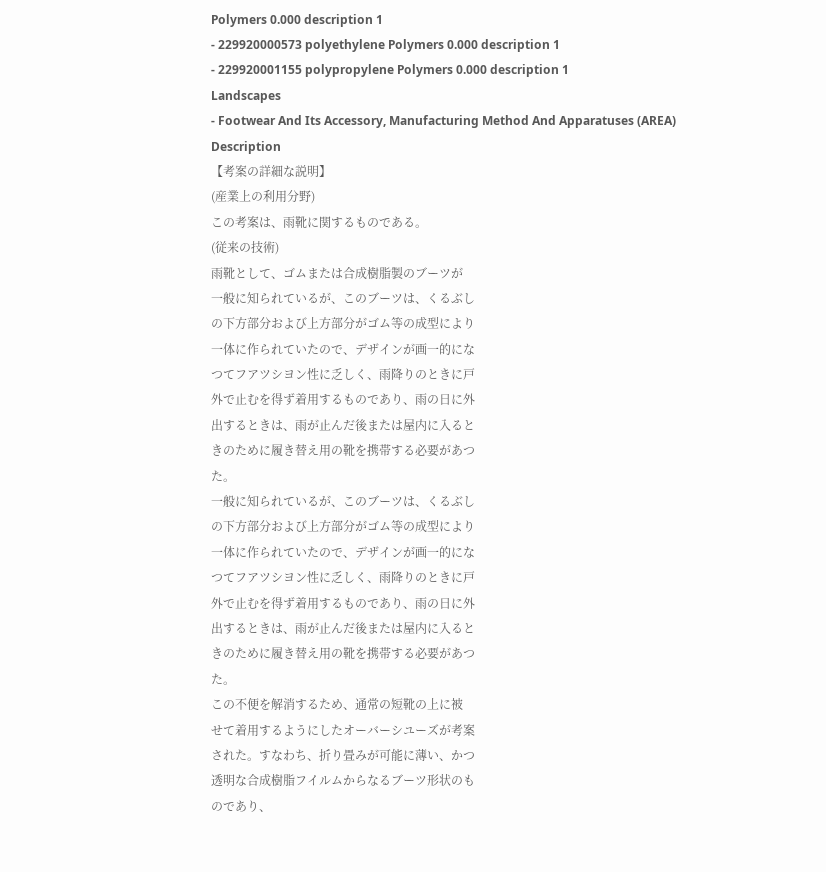Polymers 0.000 description 1
- 229920000573 polyethylene Polymers 0.000 description 1
- 229920001155 polypropylene Polymers 0.000 description 1
Landscapes
- Footwear And Its Accessory, Manufacturing Method And Apparatuses (AREA)
Description
【考案の詳細な説明】
(産業上の利用分野)
この考案は、雨靴に関するものである。
(従来の技術)
雨靴として、ゴムまたは合成樹脂製のブーツが
一般に知られているが、このブーツは、くるぶし
の下方部分および上方部分がゴム等の成型により
一体に作られていたので、デザインが画一的にな
つてフアツシヨン性に乏しく、雨降りのときに戸
外で止むを得ず着用するものであり、雨の日に外
出するときは、雨が止んだ後または屋内に入ると
きのために履き替え用の靴を携帯する必要があつ
た。
一般に知られているが、このブーツは、くるぶし
の下方部分および上方部分がゴム等の成型により
一体に作られていたので、デザインが画一的にな
つてフアツシヨン性に乏しく、雨降りのときに戸
外で止むを得ず着用するものであり、雨の日に外
出するときは、雨が止んだ後または屋内に入ると
きのために履き替え用の靴を携帯する必要があつ
た。
この不便を解消するため、通常の短靴の上に被
せて着用するようにしたオーバーシユーズが考案
された。すなわち、折り畳みが可能に薄い、かつ
透明な合成樹脂フイルムからなるブーツ形状のも
のであり、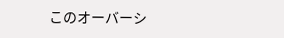このオーバーシ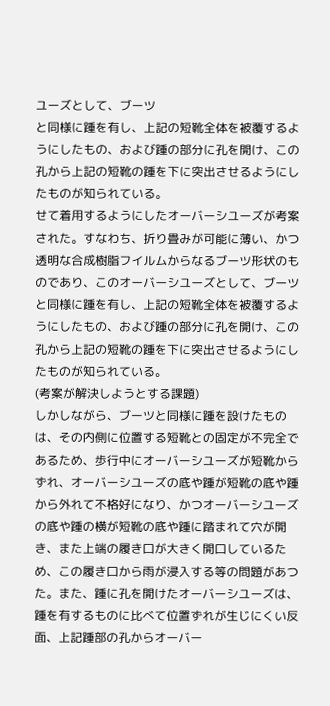ユーズとして、ブーツ
と同様に踵を有し、上記の短靴全体を被覆するよ
うにしたもの、および踵の部分に孔を開け、この
孔から上記の短靴の踵を下に突出させるようにし
たものが知られている。
せて着用するようにしたオーバーシユーズが考案
された。すなわち、折り畳みが可能に薄い、かつ
透明な合成樹脂フイルムからなるブーツ形状のも
のであり、このオーバーシユーズとして、ブーツ
と同様に踵を有し、上記の短靴全体を被覆するよ
うにしたもの、および踵の部分に孔を開け、この
孔から上記の短靴の踵を下に突出させるようにし
たものが知られている。
(考案が解決しようとする課題)
しかしながら、ブーツと同様に踵を設けたもの
は、その内側に位置する短靴との固定が不完全で
あるため、歩行中にオーバーシユーズが短靴から
ずれ、オーバーシユーズの底や踵が短靴の底や踵
から外れて不格好になり、かつオーバーシユーズ
の底や踵の横が短靴の底や踵に踏まれて穴が開
き、また上端の履き口が大きく開口しているた
め、この履き口から雨が浸入する等の問題があつ
た。また、踵に孔を開けたオーバーシユーズは、
踵を有するものに比べて位置ずれが生じにくい反
面、上記踵部の孔からオーバー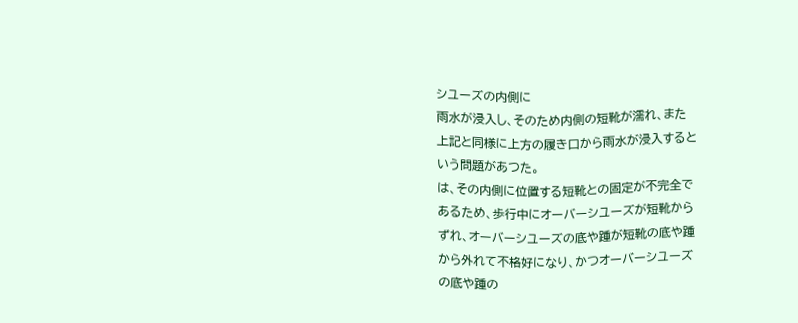シユーズの内側に
雨水が浸入し、そのため内側の短靴が濡れ、また
上記と同様に上方の履き口から雨水が浸入すると
いう問題があつた。
は、その内側に位置する短靴との固定が不完全で
あるため、歩行中にオーバーシユーズが短靴から
ずれ、オーバーシユーズの底や踵が短靴の底や踵
から外れて不格好になり、かつオーバーシユーズ
の底や踵の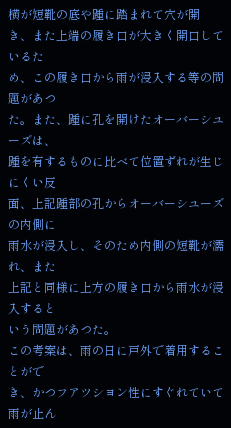横が短靴の底や踵に踏まれて穴が開
き、また上端の履き口が大きく開口しているた
め、この履き口から雨が浸入する等の問題があつ
た。また、踵に孔を開けたオーバーシユーズは、
踵を有するものに比べて位置ずれが生じにくい反
面、上記踵部の孔からオーバーシユーズの内側に
雨水が浸入し、そのため内側の短靴が濡れ、また
上記と同様に上方の履き口から雨水が浸入すると
いう問題があつた。
この考案は、雨の日に戸外で着用することがで
き、かつフアツシヨン性にすぐれていて雨が止ん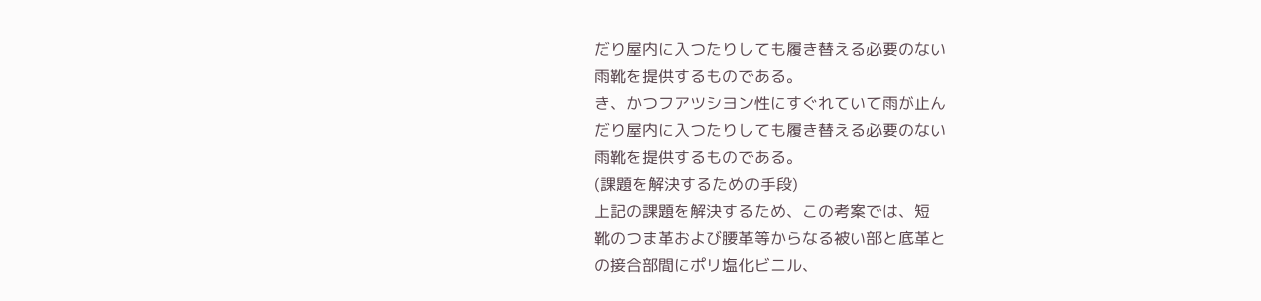だり屋内に入つたりしても履き替える必要のない
雨靴を提供するものである。
き、かつフアツシヨン性にすぐれていて雨が止ん
だり屋内に入つたりしても履き替える必要のない
雨靴を提供するものである。
(課題を解決するための手段)
上記の課題を解決するため、この考案では、短
靴のつま革および腰革等からなる被い部と底革と
の接合部間にポリ塩化ビニル、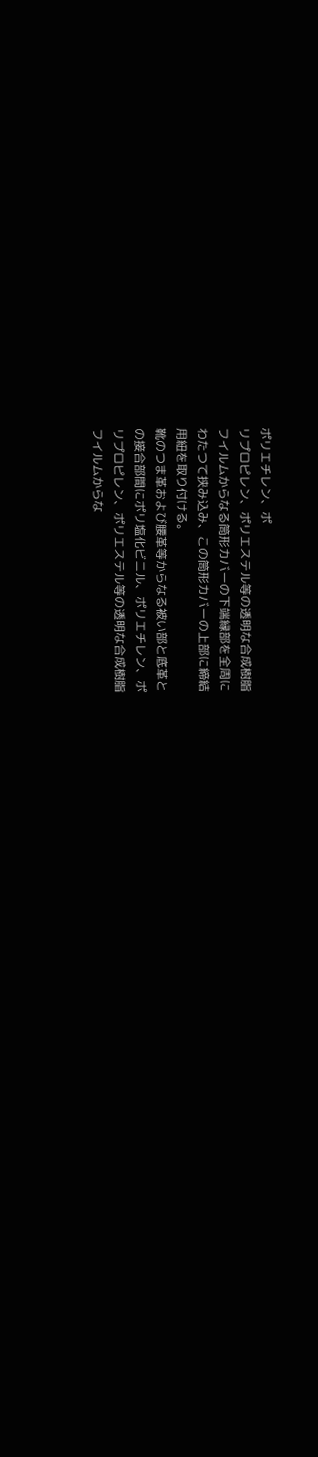ポリエチレン、ポ
リプロピレン、ポリエステル等の透明な合成樹脂
フイルムからなる筒形カバーの下端縁部を全周に
わたつて挟み込み、この筒形カバーの上部に締結
用紐を取り付ける。
靴のつま革および腰革等からなる被い部と底革と
の接合部間にポリ塩化ビニル、ポリエチレン、ポ
リプロピレン、ポリエステル等の透明な合成樹脂
フイルムからな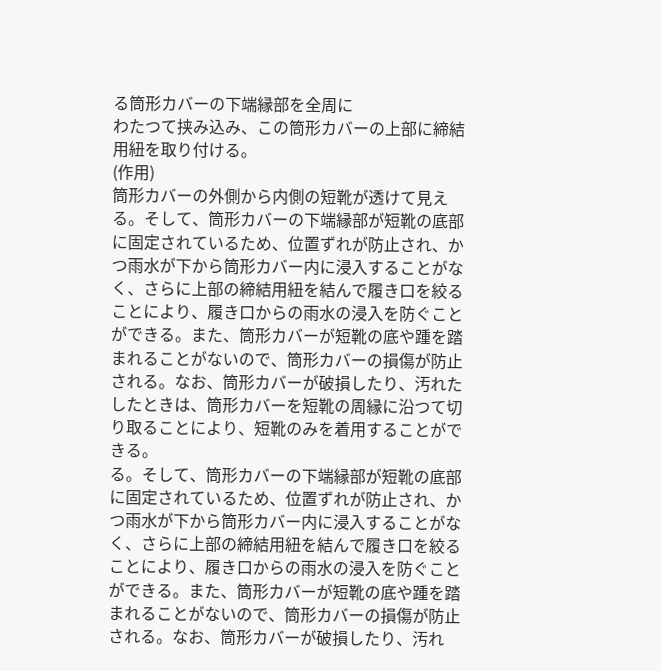る筒形カバーの下端縁部を全周に
わたつて挟み込み、この筒形カバーの上部に締結
用紐を取り付ける。
(作用)
筒形カバーの外側から内側の短靴が透けて見え
る。そして、筒形カバーの下端縁部が短靴の底部
に固定されているため、位置ずれが防止され、か
つ雨水が下から筒形カバー内に浸入することがな
く、さらに上部の締結用紐を結んで履き口を絞る
ことにより、履き口からの雨水の浸入を防ぐこと
ができる。また、筒形カバーが短靴の底や踵を踏
まれることがないので、筒形カバーの損傷が防止
される。なお、筒形カバーが破損したり、汚れた
したときは、筒形カバーを短靴の周縁に沿つて切
り取ることにより、短靴のみを着用することがで
きる。
る。そして、筒形カバーの下端縁部が短靴の底部
に固定されているため、位置ずれが防止され、か
つ雨水が下から筒形カバー内に浸入することがな
く、さらに上部の締結用紐を結んで履き口を絞る
ことにより、履き口からの雨水の浸入を防ぐこと
ができる。また、筒形カバーが短靴の底や踵を踏
まれることがないので、筒形カバーの損傷が防止
される。なお、筒形カバーが破損したり、汚れ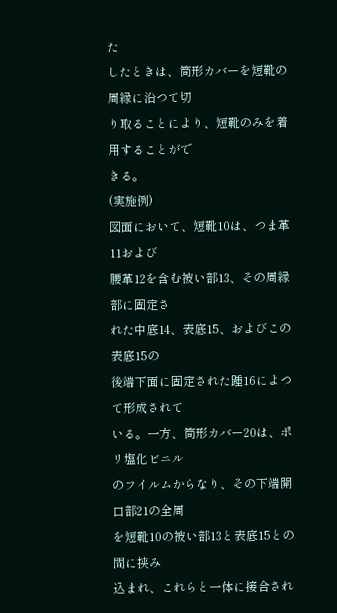た
したときは、筒形カバーを短靴の周縁に沿つて切
り取ることにより、短靴のみを着用することがで
きる。
(実施例)
図面において、短靴10は、つま革11および
腰革12を含む被い部13、その周縁部に固定さ
れた中底14、表底15、およびこの表底15の
後端下面に固定された踵16によつて形成されて
いる。一方、筒形カバー20は、ポリ塩化ビニル
のフイルムからなり、その下端開口部21の全周
を短靴10の被い部13と表底15との間に挟み
込まれ、これらと一体に接合され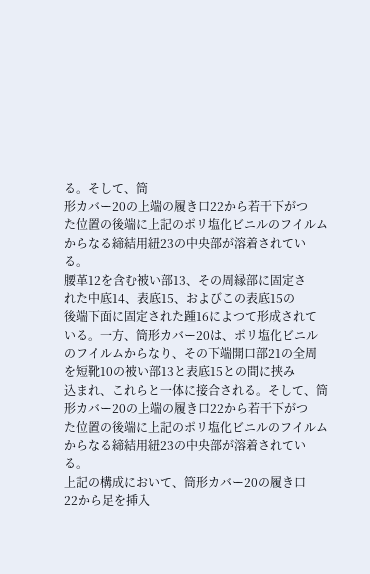る。そして、筒
形カバー20の上端の履き口22から若干下がつ
た位置の後端に上記のポリ塩化ビニルのフイルム
からなる締結用紐23の中央部が溶着されてい
る。
腰革12を含む被い部13、その周縁部に固定さ
れた中底14、表底15、およびこの表底15の
後端下面に固定された踵16によつて形成されて
いる。一方、筒形カバー20は、ポリ塩化ビニル
のフイルムからなり、その下端開口部21の全周
を短靴10の被い部13と表底15との間に挟み
込まれ、これらと一体に接合される。そして、筒
形カバー20の上端の履き口22から若干下がつ
た位置の後端に上記のポリ塩化ビニルのフイルム
からなる締結用紐23の中央部が溶着されてい
る。
上記の構成において、筒形カバー20の履き口
22から足を挿入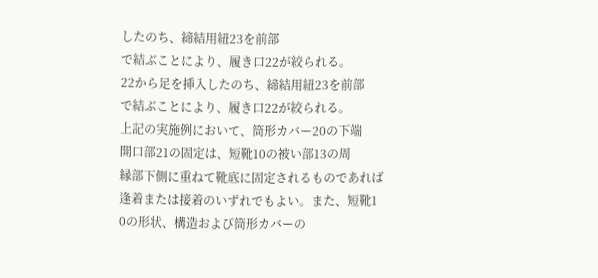したのち、締結用紐23を前部
で結ぶことにより、履き口22が絞られる。
22から足を挿入したのち、締結用紐23を前部
で結ぶことにより、履き口22が絞られる。
上記の実施例において、筒形カバー20の下端
開口部21の固定は、短靴10の被い部13の周
縁部下側に重ねて靴底に固定されるものであれば
逢着または接着のいずれでもよい。また、短靴1
0の形状、構造および筒形カバーの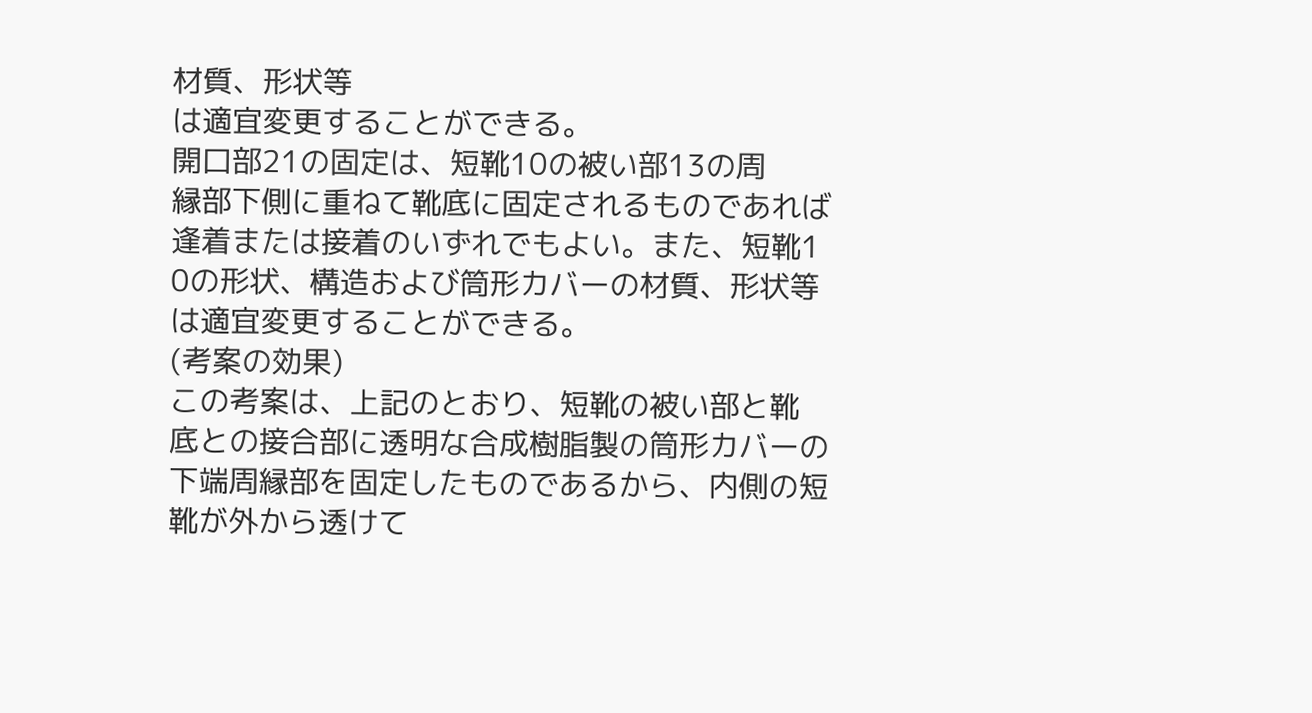材質、形状等
は適宜変更することができる。
開口部21の固定は、短靴10の被い部13の周
縁部下側に重ねて靴底に固定されるものであれば
逢着または接着のいずれでもよい。また、短靴1
0の形状、構造および筒形カバーの材質、形状等
は適宜変更することができる。
(考案の効果)
この考案は、上記のとおり、短靴の被い部と靴
底との接合部に透明な合成樹脂製の筒形カバーの
下端周縁部を固定したものであるから、内側の短
靴が外から透けて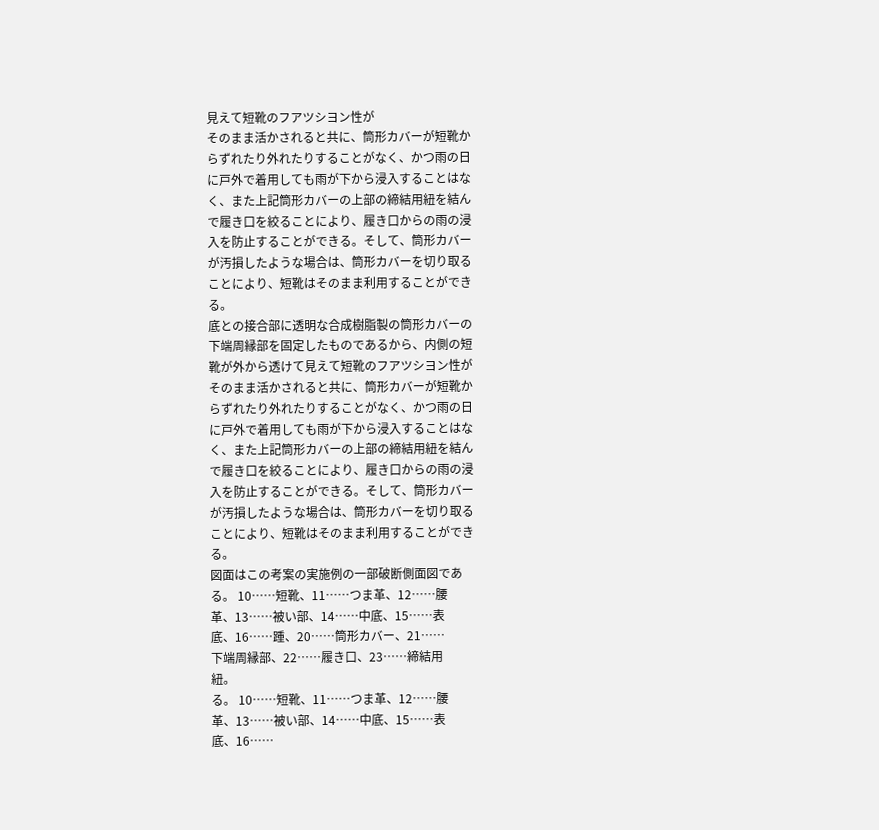見えて短靴のフアツシヨン性が
そのまま活かされると共に、筒形カバーが短靴か
らずれたり外れたりすることがなく、かつ雨の日
に戸外で着用しても雨が下から浸入することはな
く、また上記筒形カバーの上部の締結用紐を結ん
で履き口を絞ることにより、履き口からの雨の浸
入を防止することができる。そして、筒形カバー
が汚損したような場合は、筒形カバーを切り取る
ことにより、短靴はそのまま利用することができ
る。
底との接合部に透明な合成樹脂製の筒形カバーの
下端周縁部を固定したものであるから、内側の短
靴が外から透けて見えて短靴のフアツシヨン性が
そのまま活かされると共に、筒形カバーが短靴か
らずれたり外れたりすることがなく、かつ雨の日
に戸外で着用しても雨が下から浸入することはな
く、また上記筒形カバーの上部の締結用紐を結ん
で履き口を絞ることにより、履き口からの雨の浸
入を防止することができる。そして、筒形カバー
が汚損したような場合は、筒形カバーを切り取る
ことにより、短靴はそのまま利用することができ
る。
図面はこの考案の実施例の一部破断側面図であ
る。 10……短靴、11……つま革、12……腰
革、13……被い部、14……中底、15……表
底、16……踵、20……筒形カバー、21……
下端周縁部、22……履き口、23……締結用
紐。
る。 10……短靴、11……つま革、12……腰
革、13……被い部、14……中底、15……表
底、16……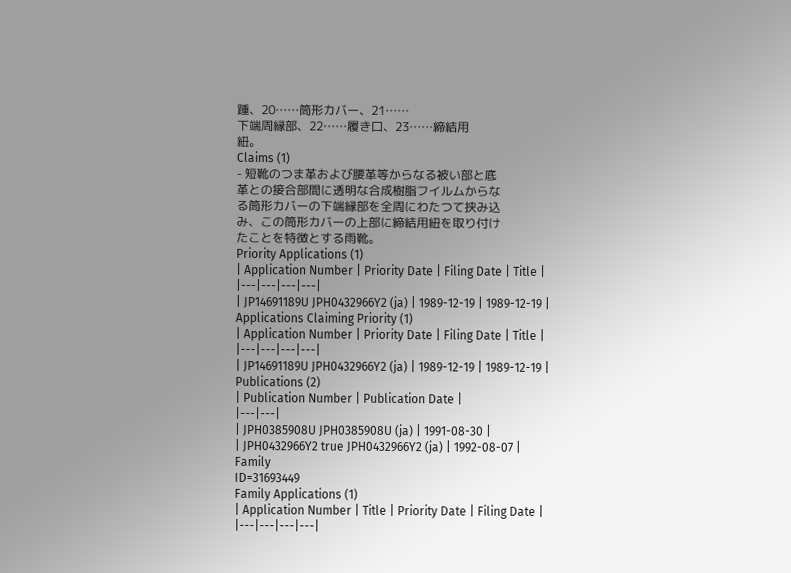踵、20……筒形カバー、21……
下端周縁部、22……履き口、23……締結用
紐。
Claims (1)
- 短靴のつま革および腰革等からなる被い部と底
革との接合部間に透明な合成樹脂フイルムからな
る筒形カバーの下端縁部を全周にわたつて挟み込
み、この筒形カバーの上部に締結用紐を取り付け
たことを特徴とする雨靴。
Priority Applications (1)
| Application Number | Priority Date | Filing Date | Title |
|---|---|---|---|
| JP14691189U JPH0432966Y2 (ja) | 1989-12-19 | 1989-12-19 |
Applications Claiming Priority (1)
| Application Number | Priority Date | Filing Date | Title |
|---|---|---|---|
| JP14691189U JPH0432966Y2 (ja) | 1989-12-19 | 1989-12-19 |
Publications (2)
| Publication Number | Publication Date |
|---|---|
| JPH0385908U JPH0385908U (ja) | 1991-08-30 |
| JPH0432966Y2 true JPH0432966Y2 (ja) | 1992-08-07 |
Family
ID=31693449
Family Applications (1)
| Application Number | Title | Priority Date | Filing Date |
|---|---|---|---|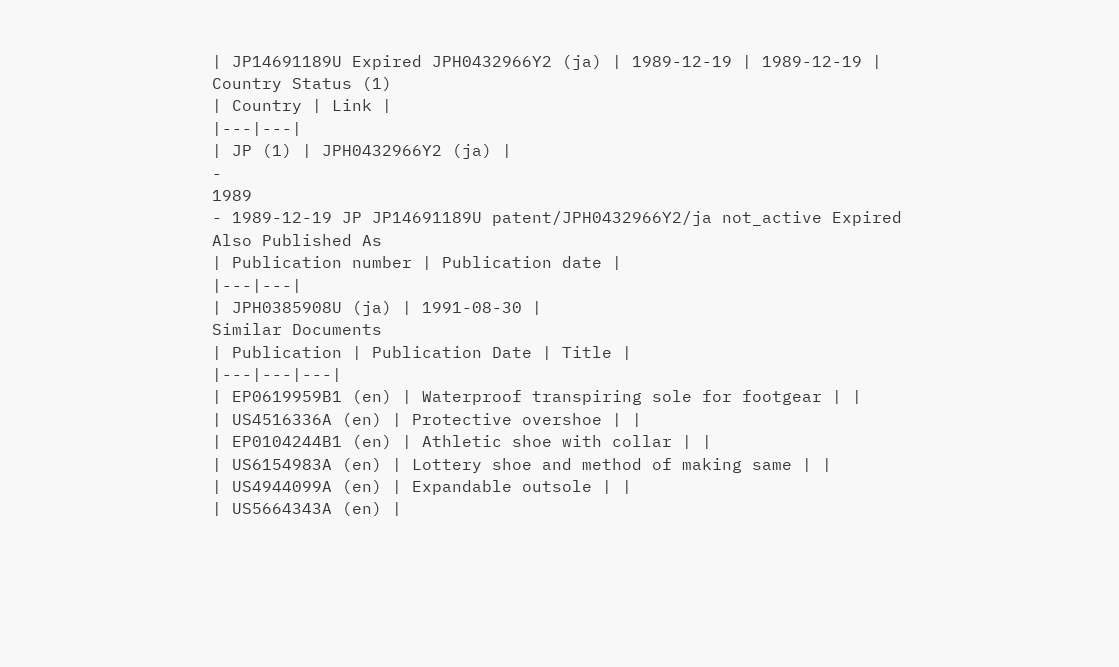| JP14691189U Expired JPH0432966Y2 (ja) | 1989-12-19 | 1989-12-19 |
Country Status (1)
| Country | Link |
|---|---|
| JP (1) | JPH0432966Y2 (ja) |
-
1989
- 1989-12-19 JP JP14691189U patent/JPH0432966Y2/ja not_active Expired
Also Published As
| Publication number | Publication date |
|---|---|
| JPH0385908U (ja) | 1991-08-30 |
Similar Documents
| Publication | Publication Date | Title |
|---|---|---|
| EP0619959B1 (en) | Waterproof transpiring sole for footgear | |
| US4516336A (en) | Protective overshoe | |
| EP0104244B1 (en) | Athletic shoe with collar | |
| US6154983A (en) | Lottery shoe and method of making same | |
| US4944099A (en) | Expandable outsole | |
| US5664343A (en) |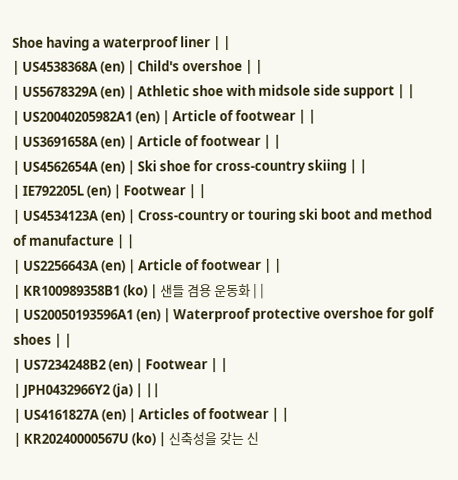Shoe having a waterproof liner | |
| US4538368A (en) | Child's overshoe | |
| US5678329A (en) | Athletic shoe with midsole side support | |
| US20040205982A1 (en) | Article of footwear | |
| US3691658A (en) | Article of footwear | |
| US4562654A (en) | Ski shoe for cross-country skiing | |
| IE792205L (en) | Footwear | |
| US4534123A (en) | Cross-country or touring ski boot and method of manufacture | |
| US2256643A (en) | Article of footwear | |
| KR100989358B1 (ko) | 샌들 겸용 운동화 | |
| US20050193596A1 (en) | Waterproof protective overshoe for golf shoes | |
| US7234248B2 (en) | Footwear | |
| JPH0432966Y2 (ja) | ||
| US4161827A (en) | Articles of footwear | |
| KR20240000567U (ko) | 신축성을 갖는 신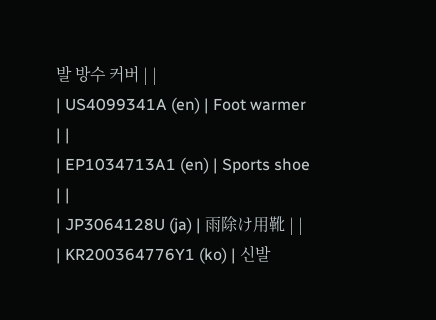발 방수 커버 | |
| US4099341A (en) | Foot warmer | |
| EP1034713A1 (en) | Sports shoe | |
| JP3064128U (ja) | 雨除け用靴 | |
| KR200364776Y1 (ko) | 신발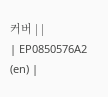커버 | |
| EP0850576A2 (en) |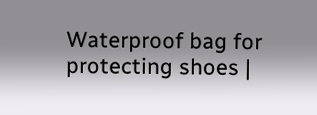Waterproof bag for protecting shoes |